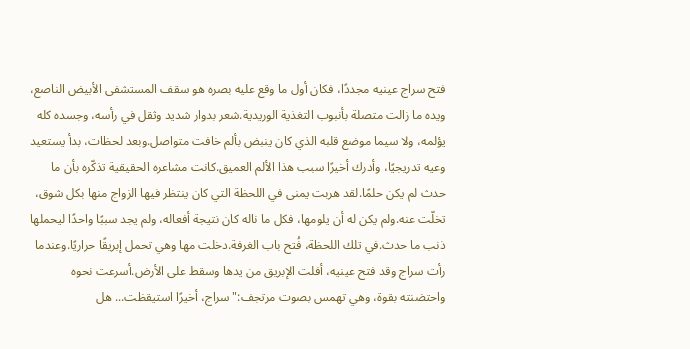فتح سراج عينيه مجددًا، فكان أول ما وقع عليه بصره هو سقف المستشفى الأبيض الناصع، ويده ما زالت متصلة بأنبوب التغذية الوريدية.شعر بدوار شديد وثقل في رأسه، وجسده كله يؤلمه، ولا سيما موضع قلبه الذي كان ينبض بألم خافت متواصل.وبعد لحظات، بدأ يستعيد وعيه تدريجيًا، وأدرك أخيرًا سبب هذا الألم العميق.كانت مشاعره الحقيقية تذكّره بأن ما حدث لم يكن حلمًا.لقد هربت يمنى في اللحظة التي كان ينتظر فيها الزواج منها بكل شوق، تخلّت عنه.ولم يكن له أن يلومها، فكل ما ناله كان نتيجة أفعاله، ولم يجد سببًا واحدًا ليحملها ذنب ما حدث.في تلك اللحظة، فُتح باب الغرفة.دخلت مها وهي تحمل إبريقًا حراريًا.وعندما رأت سراج وقد فتح عينيه، أفلت الإبريق من يدها وسقط على الأرض.أسرعت نحوه واحتضنته بقوة، وهي تهمس بصوت مرتجف:"سراج، أخيرًا استيقظت... هل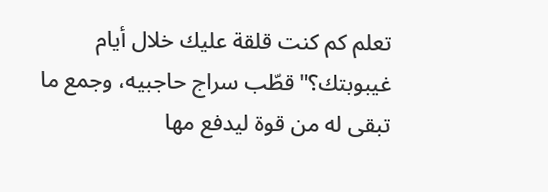تعلم كم كنت قلقة عليك خلال أيام غيبوبتك؟"قطّب سراج حاجبيه، وجمع ما تبقى له من قوة ليدفع مها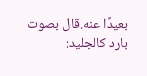بعيدًا عنه.قال بصوت بارد كالجليد: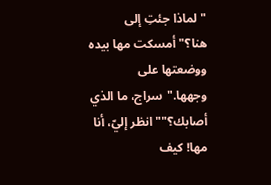"لماذا جئتِ إلى هنا؟"أمسكت مها بيده ووضعتها على وجهها."سراج، ما الذي أصابك؟""انظر إليّ، أنا مها! كيف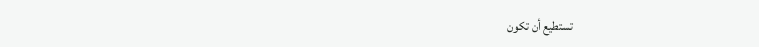تستطيع أن تكون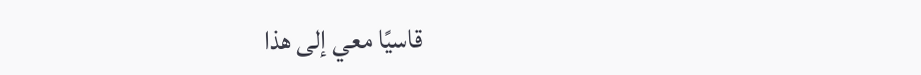قاسيًا معي إلى هذا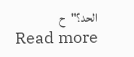الحد؟"ح
Read more